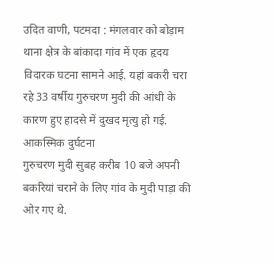उदित वाणी, पटमदा : मंगलवार को बोड़ाम थाना क्षेत्र के बांकादा गांव में एक हृदय विदारक घटना सामने आई. यहां बकरी चरा रहे 33 वर्षीय गुरुचरण मुदी की आंधी के कारण हुए हादसे में दुखद मृत्यु हो गई.
आकस्मिक दुर्घटना
गुरुचरण मुदी सुबह करीब 10 बजे अपनी बकरियां चराने के लिए गांव के मुदी पाड़ा की ओर गए थे.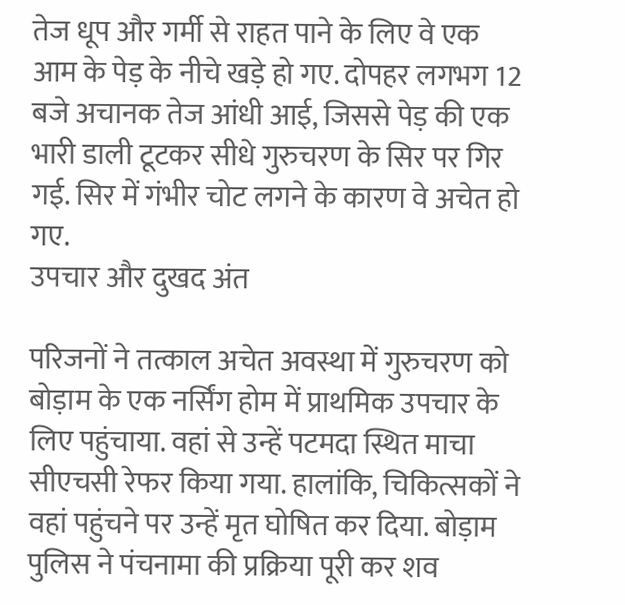तेज धूप और गर्मी से राहत पाने के लिए वे एक आम के पेड़ के नीचे खड़े हो गए. दोपहर लगभग 12 बजे अचानक तेज आंधी आई, जिससे पेड़ की एक भारी डाली टूटकर सीधे गुरुचरण के सिर पर गिर गई. सिर में गंभीर चोट लगने के कारण वे अचेत हो गए.
उपचार और दुखद अंत

परिजनों ने तत्काल अचेत अवस्था में गुरुचरण को बोड़ाम के एक नर्सिंग होम में प्राथमिक उपचार के लिए पहुंचाया. वहां से उन्हें पटमदा स्थित माचा सीएचसी रेफर किया गया. हालांकि, चिकित्सकों ने वहां पहुंचने पर उन्हें मृत घोषित कर दिया. बोड़ाम पुलिस ने पंचनामा की प्रक्रिया पूरी कर शव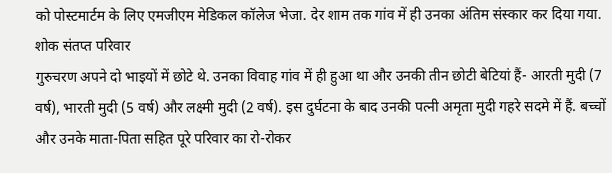को पोस्टमार्टम के लिए एमजीएम मेडिकल कॉलेज भेजा. देर शाम तक गांव में ही उनका अंतिम संस्कार कर दिया गया.
शोक संतप्त परिवार
गुरुचरण अपने दो भाइयों में छोटे थे. उनका विवाह गांव में ही हुआ था और उनकी तीन छोटी बेटियां हैं- आरती मुदी (7 वर्ष), भारती मुदी (5 वर्ष) और लक्ष्मी मुदी (2 वर्ष). इस दुर्घटना के बाद उनकी पत्नी अमृता मुदी गहरे सदमे में हैं. बच्चों और उनके माता-पिता सहित पूरे परिवार का रो-रोकर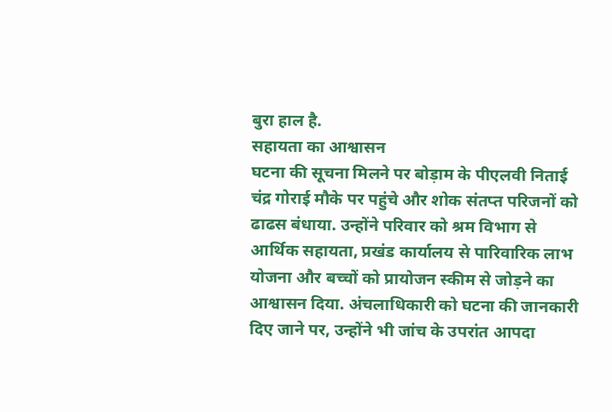बुरा हाल है.
सहायता का आश्वासन
घटना की सूचना मिलने पर बोड़ाम के पीएलवी निताई चंद्र गोराई मौके पर पहुंचे और शोक संतप्त परिजनों को ढाढस बंधाया. उन्होंने परिवार को श्रम विभाग से आर्थिक सहायता, प्रखंड कार्यालय से पारिवारिक लाभ योजना और बच्चों को प्रायोजन स्कीम से जोड़ने का आश्वासन दिया. अंचलाधिकारी को घटना की जानकारी दिए जाने पर, उन्होंने भी जांच के उपरांत आपदा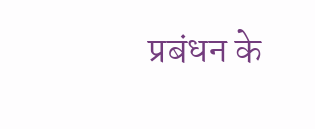प्रबंधन के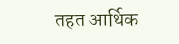तहत आर्थिक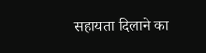सहायता दिलाने का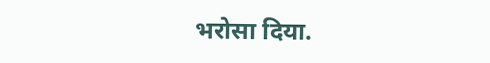भरोसा दिया.